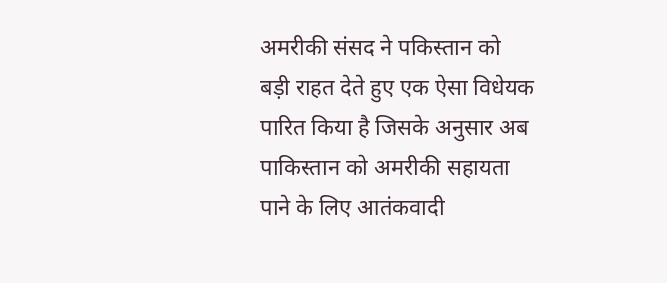अमरीकी संसद ने पकिस्तान को बड़ी राहत देते हुए एक ऐसा विधेयक पारित किया है जिसके अनुसार अब पाकिस्तान को अमरीकी सहायता पाने के लिए आतंकवादी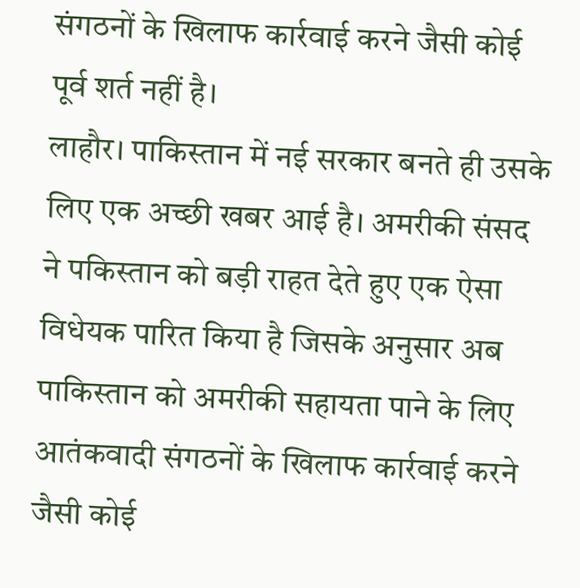संगठनों के खिलाफ कार्रवाई करने जैसी कोई पूर्व शर्त नहीं है।
लाहौर। पाकिस्तान में नई सरकार बनते ही उसके लिए एक अच्छी खबर आई है। अमरीकी संसद ने पकिस्तान को बड़ी राहत देते हुए एक ऐसा विधेयक पारित किया है जिसके अनुसार अब पाकिस्तान को अमरीकी सहायता पाने के लिए आतंकवादी संगठनों के खिलाफ कार्रवाई करने जैसी कोई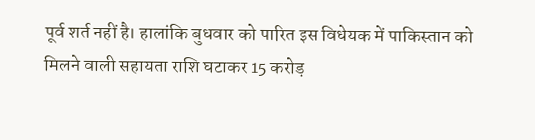पूर्व शर्त नहीं है। हालांकि बुधवार को पारित इस विधेयक में पाकिस्तान को मिलने वाली सहायता राशि घटाकर 15 करोड़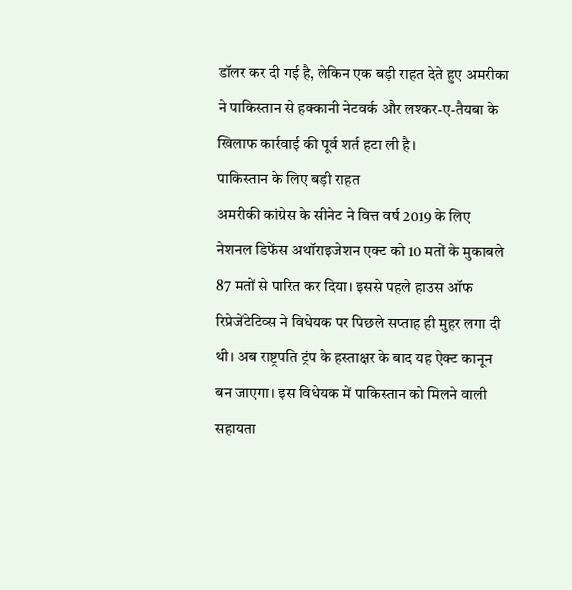डॉलर कर दी गई है, लेकिन एक बड़ी राहत देते हुए अमरीका ने पाकिस्तान से हक्कानी नेटवर्क और लश्कर-ए-तैयबा के खिलाफ कार्रवाई की पूर्व शर्त हटा ली है।
पाकिस्तान के लिए बड़ी राहत
अमरीकी कांग्रेस के सीनेट ने वित्त वर्ष 2019 के लिए नेशनल डिफेंस अथॉराइजेशन एक्ट को 10 मतों के मुकाबले 87 मतों से पारित कर दिया। इससे पहले हाउस ऑफ रिप्रेजेंटेटिव्स ने विधेयक पर पिछले सप्ताह ही मुहर लगा दी थी। अब राष्ट्रपति ट्रंप के हस्ताक्षर के बाद यह ऐक्ट कानून बन जाएगा। इस विधेयक में पाकिस्तान को मिलने वाली सहायता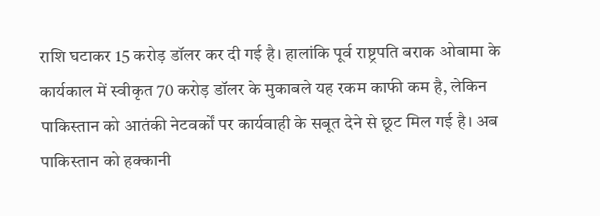राशि घटाकर 15 करोड़ डॉलर कर दी गई है। हालांकि पूर्व राष्ट्रपति बराक ओबामा के कार्यकाल में स्वीकृत 70 करोड़ डॉलर के मुकाबले यह रकम काफी कम है, लेकिन पाकिस्तान को आतंकी नेटवर्कों पर कार्यवाही के सबूत देने से छूट मिल गई है। अब पाकिस्तान को हक्कानी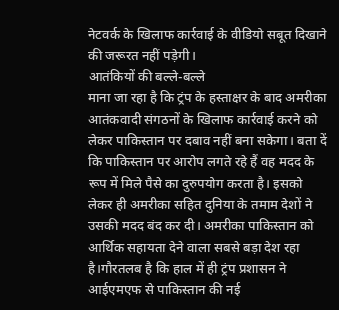नेटवर्क के खिलाफ कार्रवाई के वीडियो सबूत दिखाने की जरूरत नहीं पड़ेगी।
आतंकियों की बल्ले-बल्ले
माना जा रहा है कि ट्रंप के हस्ताक्षर के बाद अमरीका आतंकवादी संगठनों के खिलाफ कार्रवाई करने को लेकर पाकिस्तान पर दबाव नहीं बना सकेगा। बता दें कि पाकिस्तान पर आरोप लगते रहे हैं वह मदद के रूप में मिले पैसे का दुरुपयोग करता है। इसको लेकर ही अमरीका सहित दुनिया के तमाम देशों ने उसकी मदद बंद कर दी। अमरीका पाकिस्तान को आर्थिक सहायता देने वाला सबसे बड़ा देश रहा है।गौरतलब है कि हाल में ही ट्रंप प्रशासन ने आईएमएफ से पाकिस्तान की नई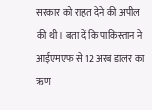सरकार को राहत देने की अपील की थी। बता दें कि पाकिस्तान ने आईएमएफ से 12 अरब डालर का ऋण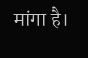मांगा है।